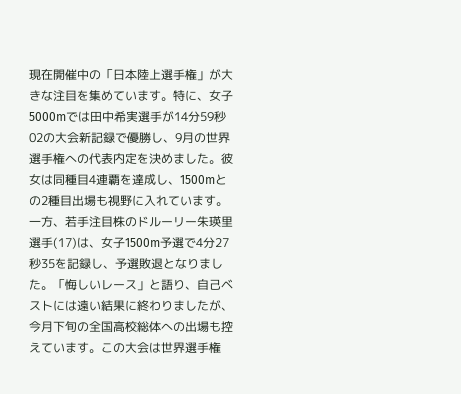現在開催中の「日本陸上選手権」が大きな注目を集めています。特に、女子5000mでは田中希実選手が14分59秒02の大会新記録で優勝し、9月の世界選手権への代表内定を決めました。彼女は同種目4連覇を達成し、1500mとの2種目出場も視野に入れています。一方、若手注目株のドルーリー朱瑛里選手(17)は、女子1500m予選で4分27秒35を記録し、予選敗退となりました。「悔しいレース」と語り、自己ベストには遠い結果に終わりましたが、今月下旬の全国高校総体への出場も控えています。この大会は世界選手権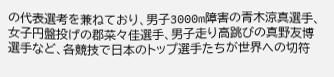の代表選考を兼ねており、男子3000m障害の青木涼真選手、女子円盤投げの郡菜々佳選手、男子走り高跳びの真野友博選手など、各競技で日本のトップ選手たちが世界への切符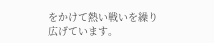をかけて熱い戦いを繰り広げています。